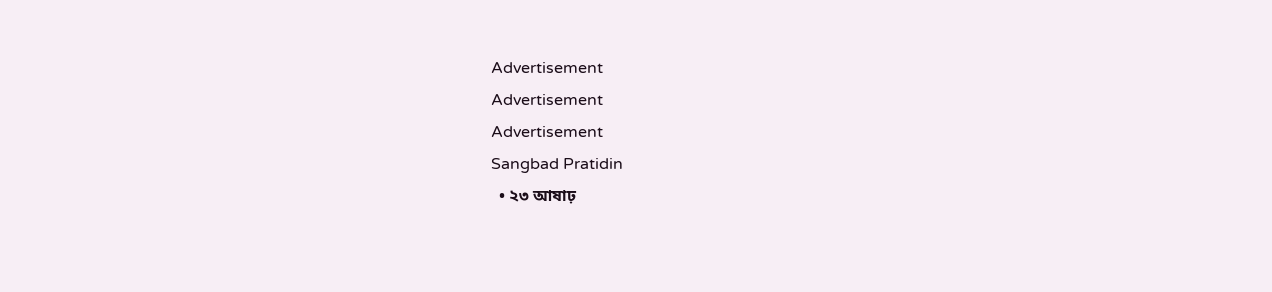Advertisement
Advertisement
Advertisement
Sangbad Pratidin
  • ২৩ আষাঢ়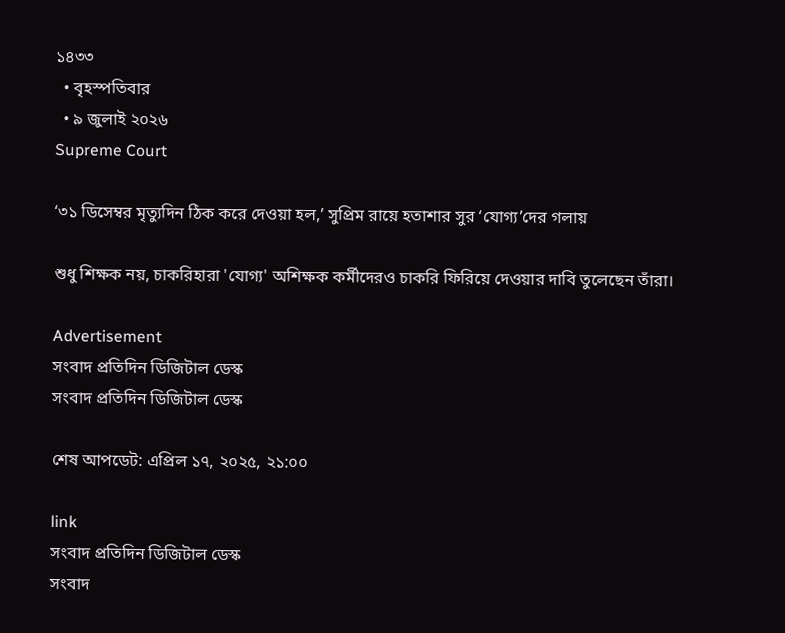১৪৩৩
  • বৃহস্পতিবার
  • ৯ জুলাই ২০২৬
Supreme Court

‘৩১ ডিসেম্বর মৃত্যুদিন ঠিক করে দেওয়া হল,’ সুপ্রিম রায়ে হতাশার সুর ‘যোগ্য’দের গলায়

শুধু শিক্ষক নয়, চাকরিহারা 'যোগ্য' অশিক্ষক কর্মীদেরও চাকরি ফিরিয়ে দেওয়ার দাবি তুলেছেন তাঁরা।

Advertisement
সংবাদ প্রতিদিন ডিজিটাল ডেস্ক
সংবাদ প্রতিদিন ডিজিটাল ডেস্ক

শেষ আপডেট: এপ্রিল ১৭, ২০২৫, ২১:০০

link
সংবাদ প্রতিদিন ডিজিটাল ডেস্ক
সংবাদ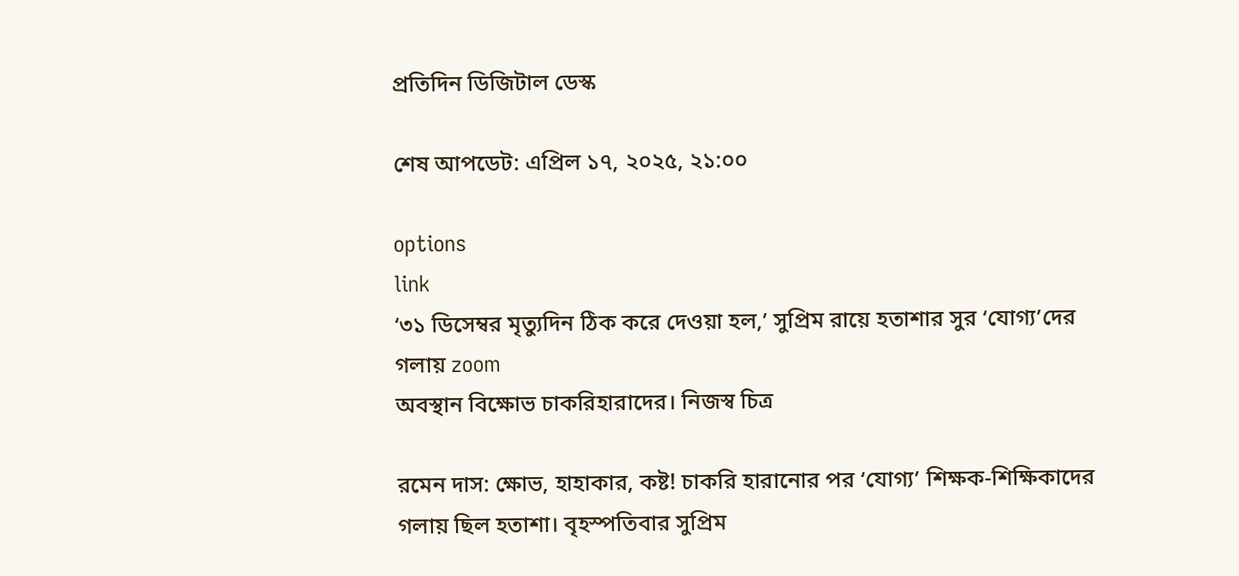প্রতিদিন ডিজিটাল ডেস্ক

শেষ আপডেট: এপ্রিল ১৭, ২০২৫, ২১:০০

options
link
‘৩১ ডিসেম্বর মৃত্যুদিন ঠিক করে দেওয়া হল,’ সুপ্রিম রায়ে হতাশার সুর ‘যোগ্য’দের গলায় zoom
অবস্থান বিক্ষোভ চাকরিহারাদের। নিজস্ব চিত্র

রমেন দাস: ক্ষোভ, হাহাকার, কষ্ট! চাকরি হারানোর পর ‘যোগ্য’ শিক্ষক-শিক্ষিকাদের গলায় ছিল হতাশা। বৃহস্পতিবার সুপ্রিম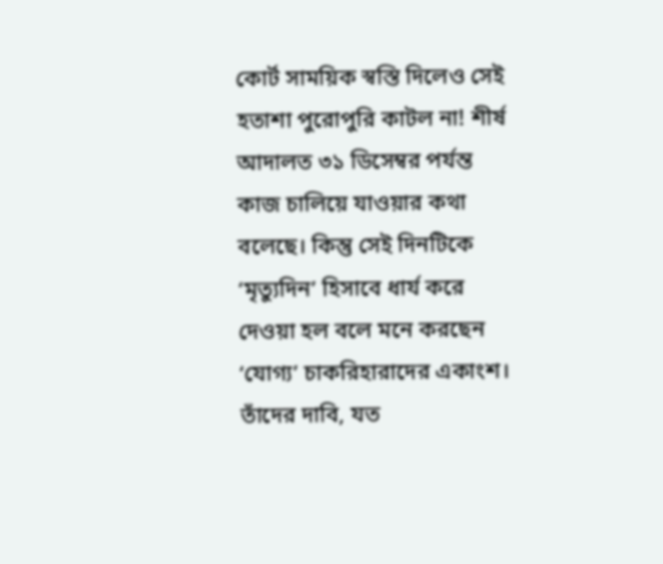কোর্ট সাময়িক স্বস্তি দিলেও সেই হতাশা পুরোপুরি কাটল না! শীর্ষ আদালত ৩১ ডিসেম্বর পর্যন্ত কাজ চালিয়ে যাওয়ার কথা বলেছে। কিন্তু সেই দিনটিকে ‘মৃত্যুদিন’ হিসাবে ধার্য করে দেওয়া হল বলে মনে করছেন ‘যোগ্য’ চাকরিহারাদের একাংশ। তাঁদের দাবি, যত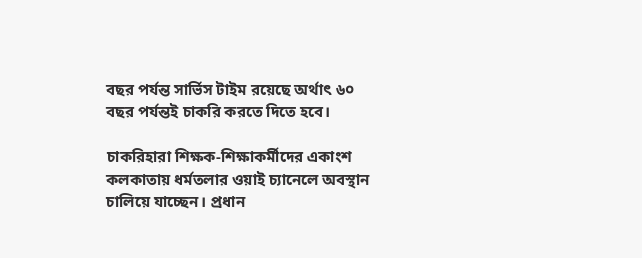বছর পর্যন্ত সার্ভিস টাইম রয়েছে অর্থাৎ ৬০ বছর পর্যন্তই চাকরি করতে দিতে হবে।

চাকরিহারা শিক্ষক-শিক্ষাকর্মীদের একাংশ কলকাতায় ধর্মতলার ওয়াই চ্যানেলে অবস্থান চালিয়ে যাচ্ছেন। প্রধান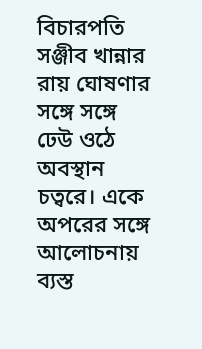বিচারপতি সঞ্জীব খান্নার রায় ঘোষণার সঙ্গে সঙ্গে ঢেউ ওঠে অবস্থান চত্বরে। একে অপরের সঙ্গে আলোচনায় ব্যস্ত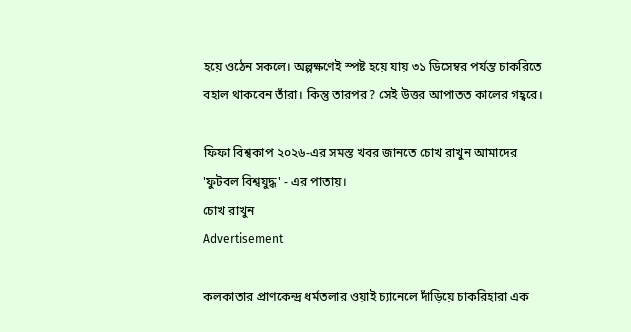হয়ে ওঠেন সকলে। অল্পক্ষণেই স্পষ্ট হয়ে যায় ৩১ ডিসেম্বর পর্যন্ত চাকরিতে বহাল থাকবেন তাঁরা। কিন্তু তারপর? সেই উত্তর আপাতত কালের গহ্বরে।

ফিফা বিশ্বকাপ ২০২৬-এর সমস্ত খবর জানতে চোখ রাখুন আমাদের 'ফুটবল বিশ্বযুদ্ধ' - এর পাতায়।
চোখ রাখুন
Advertisement

কলকাতার প্রাণকেন্দ্র ধর্মতলার ওয়াই চ্যানেলে দাঁড়িয়ে চাকরিহারা এক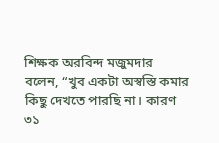শিক্ষক অরবিন্দ মজুমদার বলেন, “খুব একটা অস্বস্তি কমার কিছু দেখতে পারছি না। কারণ ৩১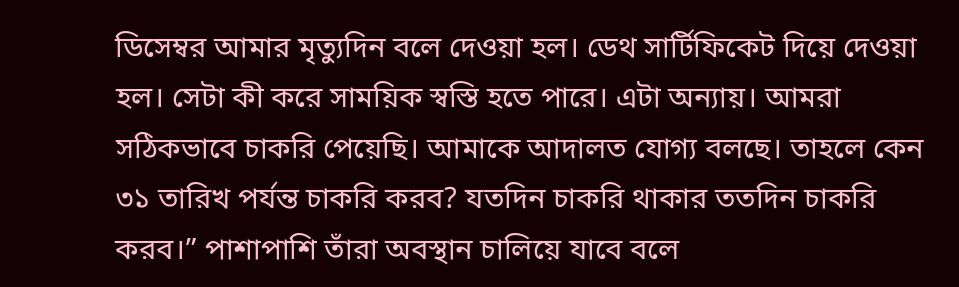ডিসেম্বর আমার মৃত্যুদিন বলে দেওয়া হল। ডেথ সার্টিফিকেট দিয়ে দেওয়া হল। সেটা কী করে সাময়িক স্বস্তি হতে পারে। এটা অন্যায়। আমরা সঠিকভাবে চাকরি পেয়েছি। আমাকে আদালত যোগ্য বলছে। তাহলে কেন ৩১ তারিখ পর্যন্ত চাকরি করব? যতদিন চাকরি থাকার ততদিন চাকরি করব।” পাশাপাশি তাঁরা অবস্থান চালিয়ে যাবে বলে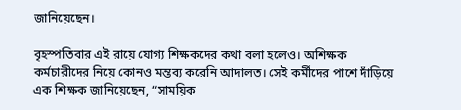জানিয়েছেন।

বৃহস্পতিবার এই রায়ে যোগ্য শিক্ষকদের কথা বলা হলেও। অশিক্ষক কর্মচারীদের নিয়ে কোনও মন্তব্য করেনি আদালত। সেই কর্মীদের পাশে দাঁড়িয়ে এক শিক্ষক জানিয়েছেন, “সাময়িক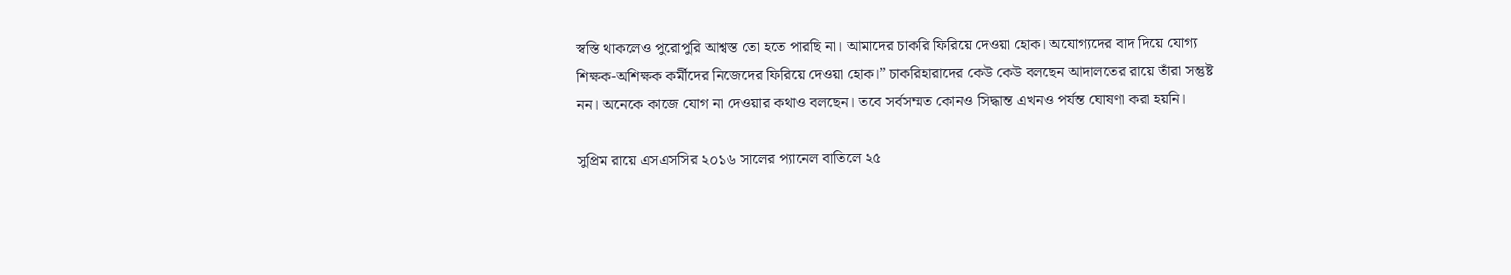স্বস্তি থাকলেও পুরোপুরি আশ্বস্ত তো হতে পারছি না। আমাদের চাকরি ফিরিয়ে দেওয়া হোক। অযোগ্যদের বাদ দিয়ে যোগ্য শিক্ষক-অশিক্ষক কর্মীদের নিজেদের ফিরিয়ে দেওয়া হোক।” চাকরিহারাদের কেউ কেউ বলছেন আদালতের রায়ে তাঁরা সন্তুষ্ট নন। অনেকে কাজে যোগ না দেওয়ার কথাও বলছেন। তবে সর্বসম্মত কোনও সিদ্ধান্ত এখনও পর্যন্ত ঘোষণা করা হয়নি।

সুপ্রিম রায়ে এসএসসির ২০১৬ সালের প্যানেল বাতিলে ২৫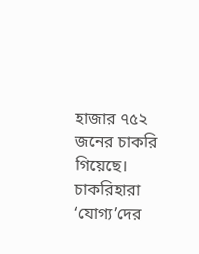হাজার ৭৫২ জনের চাকরি গিয়েছে। চাকরিহারা ‘যোগ্য’দের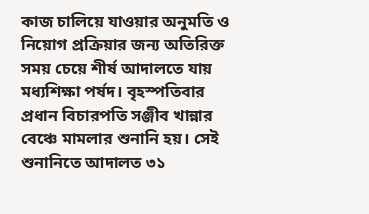কাজ চালিয়ে যাওয়ার অনুমতি ও নিয়োগ প্রক্রিয়ার জন্য অতিরিক্ত সময় চেয়ে শীর্ষ আদালতে যায় মধ্যশিক্ষা পর্ষদ। বৃহস্পতিবার প্রধান বিচারপতি সঞ্জীব খান্নার বেঞ্চে মামলার শুনানি হয়। সেই শুনানিতে আদালত ৩১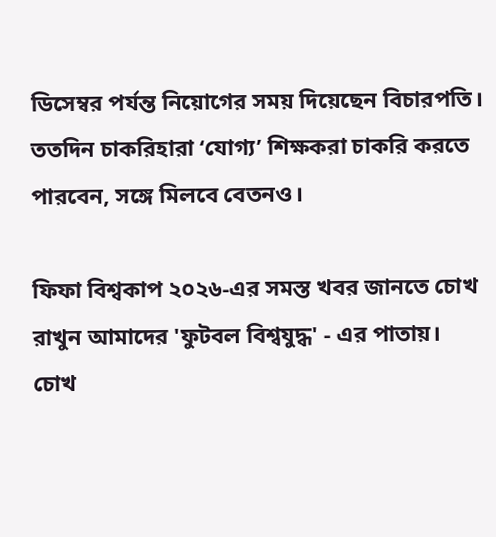ডিসেম্বর পর্যন্ত নিয়োগের সময় দিয়েছেন বিচারপতি। ততদিন চাকরিহারা ‘যোগ্য’ শিক্ষকরা চাকরি করতে পারবেন, সঙ্গে মিলবে বেতনও।

ফিফা বিশ্বকাপ ২০২৬-এর সমস্ত খবর জানতে চোখ রাখুন আমাদের 'ফুটবল বিশ্বযুদ্ধ' - এর পাতায়।
চোখ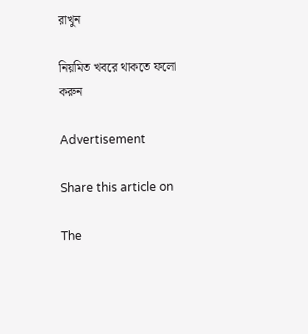রাখুন

নিয়মিত খবরে থাকতে ফলো করুন

Advertisement

Share this article on

The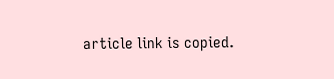article link is copied.